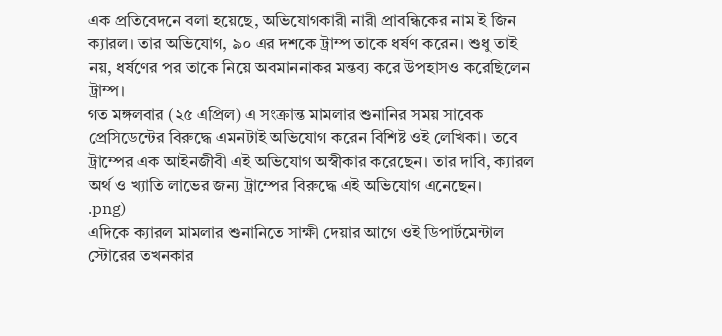এক প্রতিবেদনে বলা হয়েছে, অভিযোগকারী নারী প্রাবন্ধিকের নাম ই জিন ক্যারল। তার অভিযোগ, ৯০ এর দশকে ট্রাম্প তাকে ধর্ষণ করেন। শুধু তাই নয়, ধর্ষণের পর তাকে নিয়ে অবমাননাকর মন্তব্য করে উপহাসও করেছিলেন ট্রাম্প।
গত মঙ্গলবার (২৫ এপ্রিল) এ সংক্রান্ত মামলার শুনানির সময় সাবেক প্রেসিডেন্টের বিরুদ্ধে এমনটাই অভিযোগ করেন বিশিষ্ট ওই লেখিকা। তবে ট্রাম্পের এক আইনজীবী এই অভিযোগ অস্বীকার করেছেন। তার দাবি, ক্যারল অর্থ ও খ্যাতি লাভের জন্য ট্রাম্পের বিরুদ্ধে এই অভিযোগ এনেছেন।
.png)
এদিকে ক্যারল মামলার শুনানিতে সাক্ষী দেয়ার আগে ওই ডিপার্টমেন্টাল স্টোরের তখনকার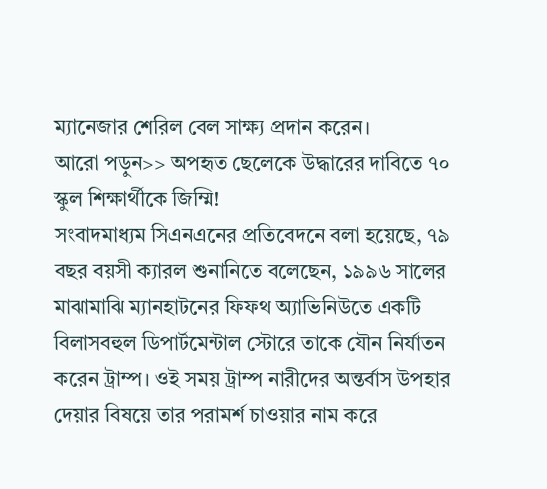ম্যানেজার শেরিল বেল সাক্ষ্য প্রদান করেন।
আরো পড়ুন>> অপহৃত ছেলেকে উদ্ধারের দাবিতে ৭০ স্কুল শিক্ষার্থীকে জিম্মি!
সংবাদমাধ্যম সিএনএনের প্রতিবেদনে বলা হয়েছে, ৭৯ বছর বয়সী ক্যারল শুনানিতে বলেছেন, ১৯৯৬ সালের মাঝামাঝি ম্যানহাটনের ফিফথ অ্যাভিনিউতে একটি বিলাসবহুল ডিপার্টমেন্টাল স্টোরে তাকে যৌন নির্যাতন করেন ট্রাম্প। ওই সময় ট্রাম্প নারীদের অন্তর্বাস উপহার দেয়ার বিষয়ে তার পরামর্শ চাওয়ার নাম করে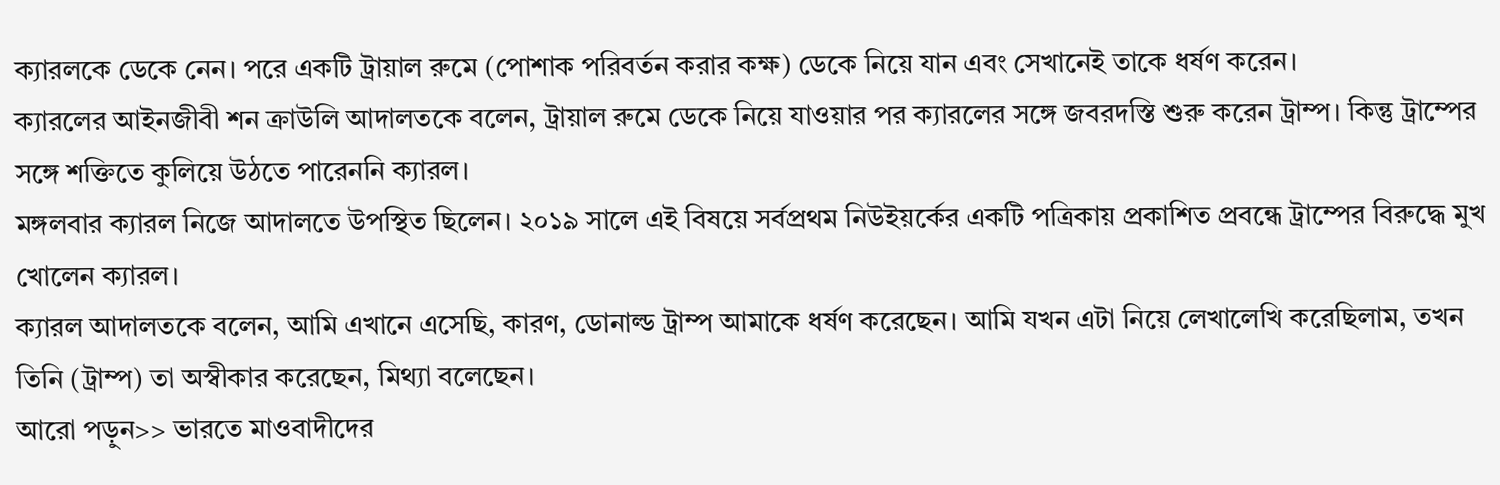ক্যারলকে ডেকে নেন। পরে একটি ট্রায়াল রুমে (পোশাক পরিবর্তন করার কক্ষ) ডেকে নিয়ে যান এবং সেখানেই তাকে ধর্ষণ করেন।
ক্যারলের আইনজীবী শন ক্রাউলি আদালতকে বলেন, ট্রায়াল রুমে ডেকে নিয়ে যাওয়ার পর ক্যারলের সঙ্গে জবরদস্তি শুরু করেন ট্রাম্প। কিন্তু ট্রাম্পের সঙ্গে শক্তিতে কুলিয়ে উঠতে পারেননি ক্যারল।
মঙ্গলবার ক্যারল নিজে আদালতে উপস্থিত ছিলেন। ২০১৯ সালে এই বিষয়ে সর্বপ্রথম নিউইয়র্কের একটি পত্রিকায় প্রকাশিত প্রবন্ধে ট্রাম্পের বিরুদ্ধে মুখ খোলেন ক্যারল।
ক্যারল আদালতকে বলেন, আমি এখানে এসেছি, কারণ, ডোনাল্ড ট্রাম্প আমাকে ধর্ষণ করেছেন। আমি যখন এটা নিয়ে লেখালেখি করেছিলাম, তখন তিনি (ট্রাম্প) তা অস্বীকার করেছেন, মিথ্যা বলেছেন।
আরো পড়ুন>> ভারতে মাওবাদীদের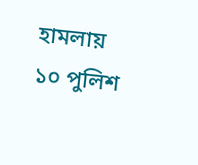হামলায় ১০ পুলিশ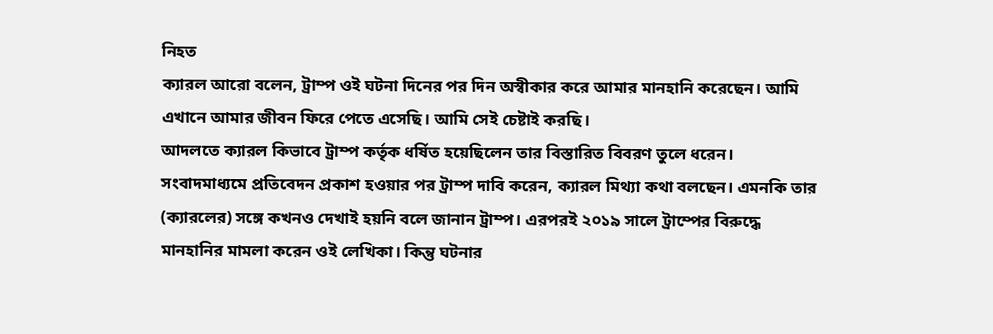নিহত
ক্যারল আরো বলেন, ট্রাম্প ওই ঘটনা দিনের পর দিন অস্বীকার করে আমার মানহানি করেছেন। আমি এখানে আমার জীবন ফিরে পেতে এসেছি। আমি সেই চেষ্টাই করছি।
আদলতে ক্যারল কিভাবে ট্রাম্প কর্তৃক ধর্ষিত হয়েছিলেন তার বিস্তারিত বিবরণ তুলে ধরেন।
সংবাদমাধ্যমে প্রতিবেদন প্রকাশ হওয়ার পর ট্রাম্প দাবি করেন, ক্যারল মিথ্যা কথা বলছেন। এমনকি তার (ক্যারলের) সঙ্গে কখনও দেখাই হয়নি বলে জানান ট্রাম্প। এরপরই ২০১৯ সালে ট্রাম্পের বিরুদ্ধে মানহানির মামলা করেন ওই লেখিকা। কিন্তু ঘটনার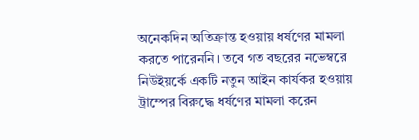অনেকদিন অতিক্রান্ত হওয়ায় ধর্ষণের মামলা করতে পারেননি। তবে গত বছরের নভেম্বরে নিউইয়র্কে একটি নতুন আইন কার্যকর হওয়ায় ট্রাম্পের বিরুদ্ধে ধর্ষণের মামলা করেন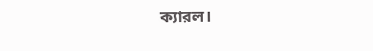ক্যারল।